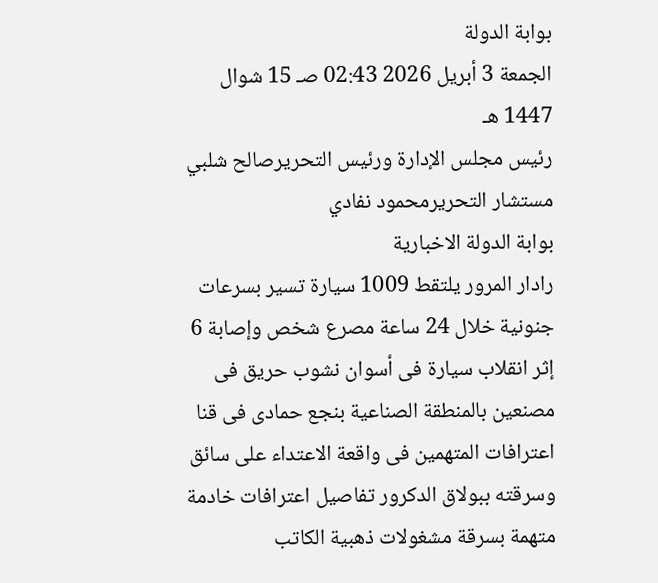بوابة الدولة
الجمعة 3 أبريل 2026 02:43 صـ 15 شوال 1447 هـ
رئيس مجلس الإدارة ورئيس التحريرصالح شلبي
مستشار التحريرمحمود نفادي
بوابة الدولة الاخبارية
رادار المرور يلتقط 1009 سيارة تسير بسرعات جنونية خلال 24 ساعة مصرع شخص وإصابة 6 إثر انقلاب سيارة فى أسوان نشوب حريق فى مصنعين بالمنطقة الصناعية بنجع حمادى فى قنا اعترافات المتهمين فى واقعة الاعتداء على سائق وسرقته ببولاق الدكرور تفاصيل اعترافات خادمة متهمة بسرقة مشغولات ذهبية الكاتب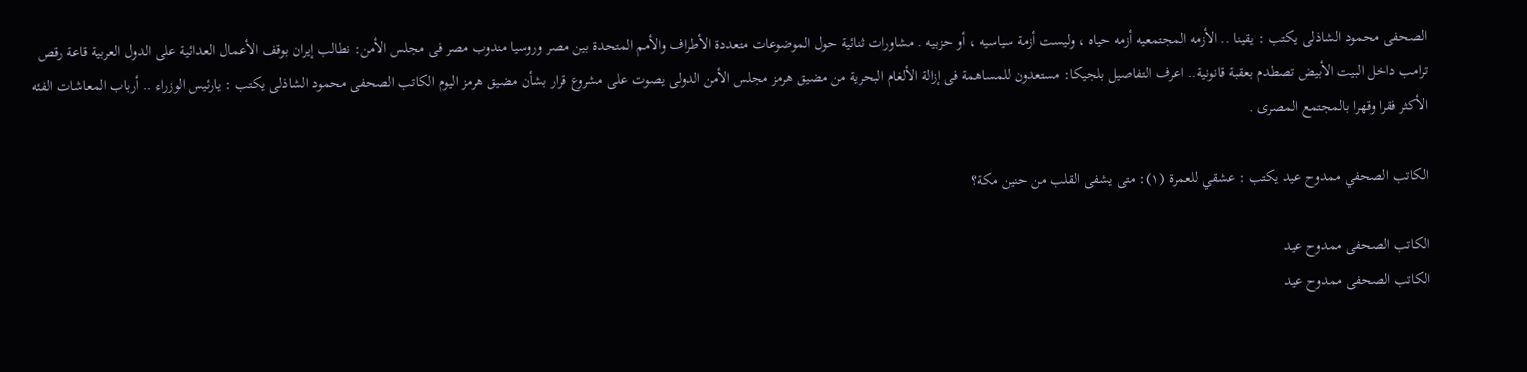الصحفى محمود الشاذلى يكتب : يقينا .. الأزمه المجتمعيه أزمه حياه ، وليست أزمة سياسيه ، أو حزبيه . مشاورات ثنائية حول الموضوعات متعددة الأطراف والأمم المتحدة بين مصر وروسيا مندوب مصر فى مجلس الأمن: نطالب إيران بوقف الأعمال العدائية على الدول العربية قاعة رقص ترامب داخل البيت الأبيض تصطدم بعقبة قانونية.. اعرف التفاصيل بلجيكا: مستعدون للمساهمة فى إزالة الألغام البحرية من مضيق هرمز مجلس الأمن الدولى يصوت على مشروع قرار بشأن مضيق هرمز اليوم الكاتب الصحفى محمود الشاذلى يكتب : يارئيس الوزراء .. أرباب المعاشات الفئه الأكثر فقرا وقهرا بالمجتمع المصرى .

الكاتب الصحفي ممدوح عيد يكتب : عشقي للعمرة (١): متى يشفى القلب من حنين مكة؟

الكاتب الصحفى ممدوح عيد
الكاتب الصحفى ممدوح عيد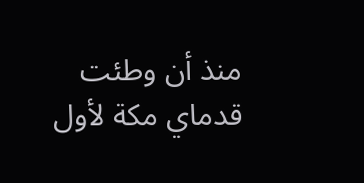منذ أن وطئت قدماي مكة لأول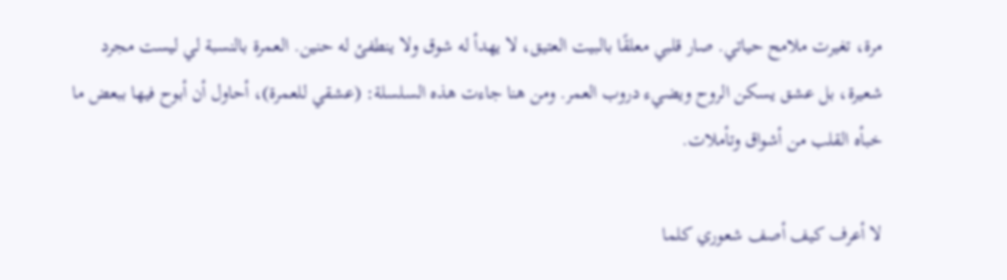مرة، تغيرت ملامح حياتي. صار قلبي معلقًا بالبيت العتيق، لا يهدأ له شوق ولا ينطفئ له حنين. العمرة بالنسبة لي ليست مجرد شعيرة، بل عشق يسكن الروح ويضيء دروب العمر. ومن هنا جاءت هذه السلسلة: (عشقي للعمرة)، أحاول أن أبوح فيها ببعض ما خبأه القلب من أشواق وتأملات.

لا أعرف كيف أصف شعوري كلما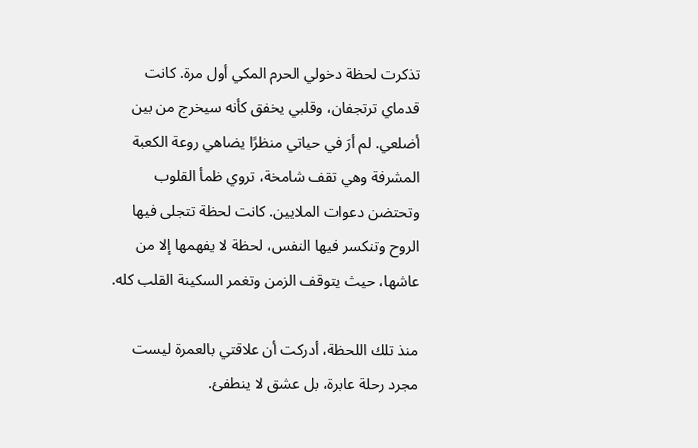تذكرت لحظة دخولي الحرم المكي أول مرة. كانت قدماي ترتجفان، وقلبي يخفق كأنه سيخرج من بين أضلعي. لم أرَ في حياتي منظرًا يضاهي روعة الكعبة المشرفة وهي تقف شامخة، تروي ظمأ القلوب وتحتضن دعوات الملايين. كانت لحظة تتجلى فيها الروح وتنكسر فيها النفس، لحظة لا يفهمها إلا من عاشها، حيث يتوقف الزمن وتغمر السكينة القلب كله.

منذ تلك اللحظة، أدركت أن علاقتي بالعمرة ليست مجرد رحلة عابرة، بل عشق لا ينطفئ.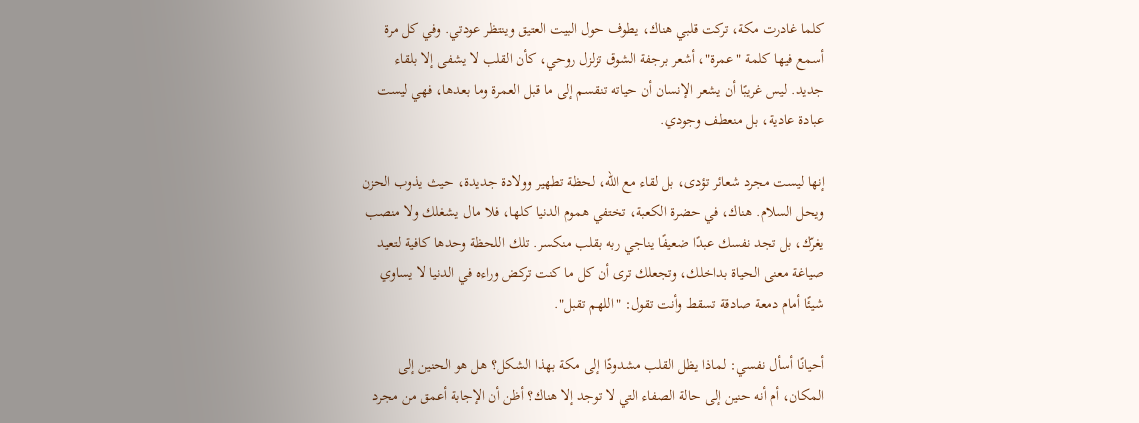كلما غادرت مكة، تركت قلبي هناك، يطوف حول البيت العتيق وينتظر عودتي. وفي كل مرة أسمع فيها كلمة "عمرة"، أشعر برجفة الشوق تزلزل روحي، كأن القلب لا يشفى إلا بلقاء جديد. ليس غريبًا أن يشعر الإنسان أن حياته تنقسم إلى ما قبل العمرة وما بعدها، فهي ليست عبادة عادية، بل منعطف وجودي.

إنها ليست مجرد شعائر تؤدى، بل لقاء مع الله، لحظة تطهير وولادة جديدة، حيث يذوب الحزن ويحل السلام. هناك، في حضرة الكعبة، تختفي هموم الدنيا كلها، فلا مال يشغلك ولا منصب يغرّك، بل تجد نفسك عبدًا ضعيفًا يناجي ربه بقلب منكسر. تلك اللحظة وحدها كافية لتعيد صياغة معنى الحياة بداخلك، وتجعلك ترى أن كل ما كنت تركض وراءه في الدنيا لا يساوي شيئًا أمام دمعة صادقة تسقط وأنت تقول: "اللهم تقبل".

أحيانًا أسأل نفسي: لماذا يظل القلب مشدودًا إلى مكة بهذا الشكل؟ هل هو الحنين إلى المكان، أم أنه حنين إلى حالة الصفاء التي لا توجد إلا هناك؟ أظن أن الإجابة أعمق من مجرد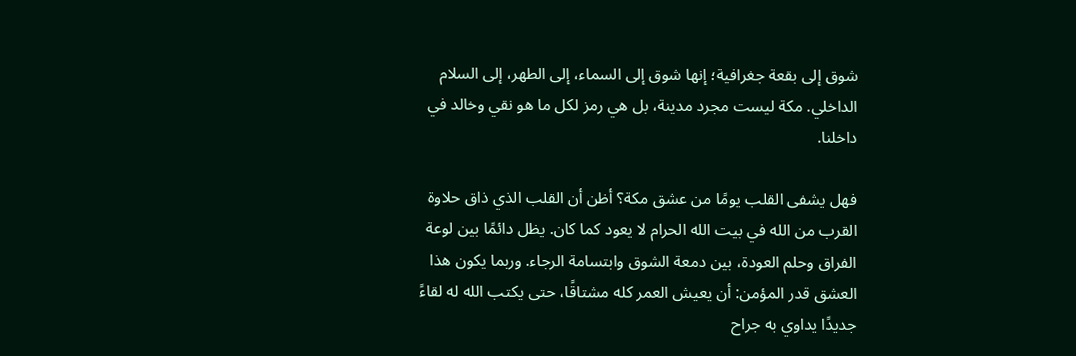شوق إلى بقعة جغرافية؛ إنها شوق إلى السماء، إلى الطهر، إلى السلام الداخلي. مكة ليست مجرد مدينة، بل هي رمز لكل ما هو نقي وخالد في داخلنا.

فهل يشفى القلب يومًا من عشق مكة؟ أظن أن القلب الذي ذاق حلاوة القرب من الله في بيت الله الحرام لا يعود كما كان. يظل دائمًا بين لوعة الفراق وحلم العودة، بين دمعة الشوق وابتسامة الرجاء. وربما يكون هذا العشق قدر المؤمن: أن يعيش العمر كله مشتاقًا، حتى يكتب الله له لقاءً جديدًا يداوي به جراح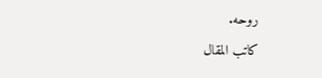روحه.
كاتب المقال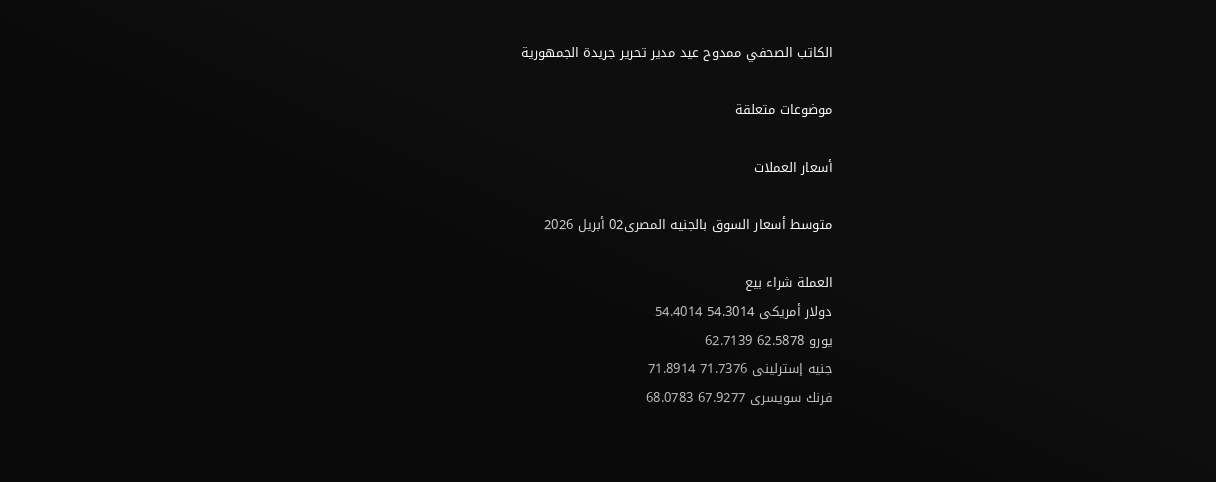الكاتب الصحفي ممدوح عيد مدير تحرير جريدة الجمهورية

موضوعات متعلقة

أسعار العملات

متوسط أسعار السوق بالجنيه المصرى02 أبريل 2026

العملة شراء بيع
دولار أمريكى 54.3014 54.4014
يورو 62.5878 62.7139
جنيه إسترلينى 71.7376 71.8914
فرنك سويسرى 67.9277 68.0783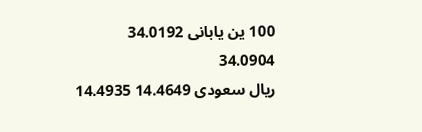100 ين يابانى 34.0192 34.0904
ريال سعودى 14.4649 14.4935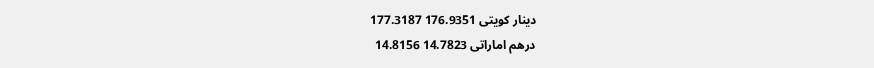دينار كويتى 176.9351 177.3187
درهم اماراتى 14.7823 14.8156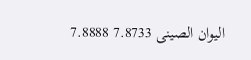اليوان الصينى 7.8733 7.8888